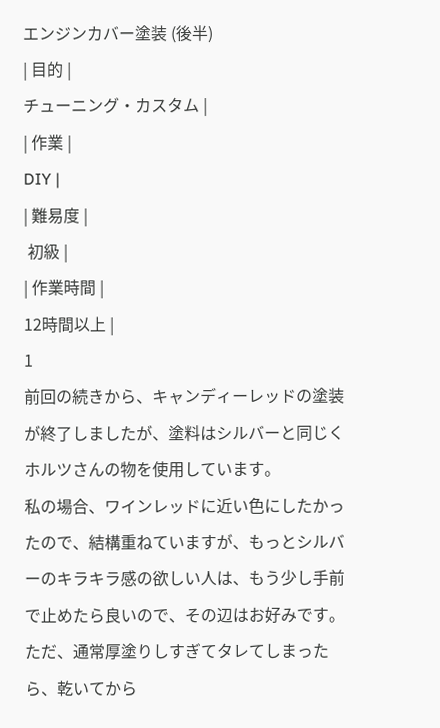エンジンカバー塗装 (後半)
| 目的 |
チューニング・カスタム |
| 作業 |
DIY |
| 難易度 |
 初級 |
| 作業時間 |
12時間以上 |
1
前回の続きから、キャンディーレッドの塗装が終了しましたが、塗料はシルバーと同じくホルツさんの物を使用しています。
私の場合、ワインレッドに近い色にしたかったので、結構重ねていますが、もっとシルバーのキラキラ感の欲しい人は、もう少し手前で止めたら良いので、その辺はお好みです。
ただ、通常厚塗りしすぎてタレてしまったら、乾いてから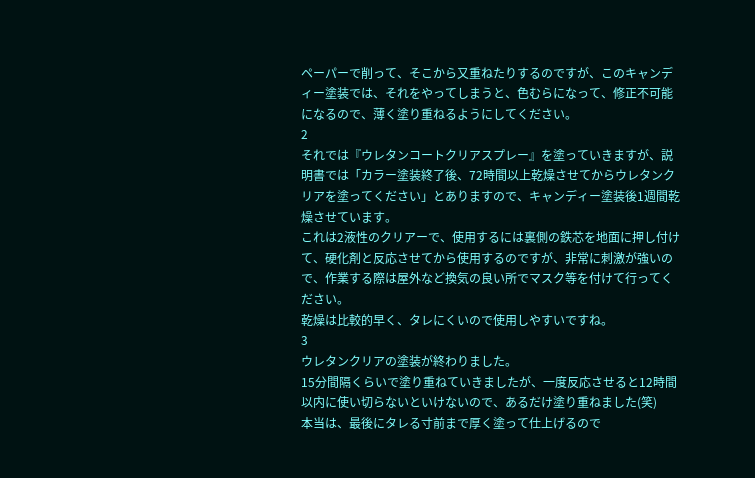ペーパーで削って、そこから又重ねたりするのですが、このキャンディー塗装では、それをやってしまうと、色むらになって、修正不可能になるので、薄く塗り重ねるようにしてください。
2
それでは『ウレタンコートクリアスプレー』を塗っていきますが、説明書では「カラー塗装終了後、72時間以上乾燥させてからウレタンクリアを塗ってください」とありますので、キャンディー塗装後1週間乾燥させています。
これは2液性のクリアーで、使用するには裏側の鉄芯を地面に押し付けて、硬化剤と反応させてから使用するのですが、非常に刺激が強いので、作業する際は屋外など換気の良い所でマスク等を付けて行ってください。
乾燥は比較的早く、タレにくいので使用しやすいですね。
3
ウレタンクリアの塗装が終わりました。
15分間隔くらいで塗り重ねていきましたが、一度反応させると12時間以内に使い切らないといけないので、あるだけ塗り重ねました(笑)
本当は、最後にタレる寸前まで厚く塗って仕上げるので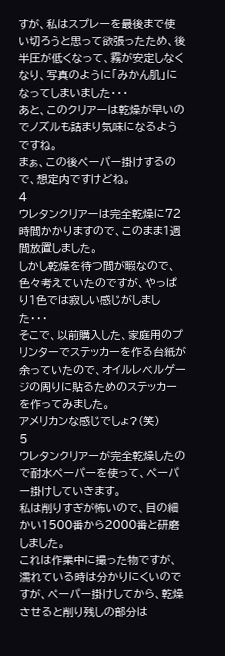すが、私はスプレーを最後まで使い切ろうと思って欲張ったため、後半圧が低くなって、霧が安定しなくなり、写真のように「みかん肌」になってしまいました・・・
あと、このクリアーは乾燥が早いのでノズルも詰まり気味になるようですね。
まぁ、この後ペーパー掛けするので、想定内ですけどね。
4
ウレタンクリアーは完全乾燥に72時間かかりますので、このまま1週間放置しました。
しかし乾燥を待つ間が暇なので、色々考えていたのですが、やっぱり1色では寂しい感じがしました・・・
そこで、以前購入した、家庭用のプリンターでステッカーを作る台紙が余っていたので、オイルレベルゲージの周りに貼るためのステッカーを作ってみました。
アメリカンな感じでしょ?(笑)
5
ウレタンクリアーが完全乾燥したので耐水ペーパーを使って、ペーパー掛けしていきます。
私は削りすぎが怖いので、目の細かい1500番から2000番と研磨しました。
これは作業中に撮った物ですが、濡れている時は分かりにくいのですが、ペーパー掛けしてから、乾燥させると削り残しの部分は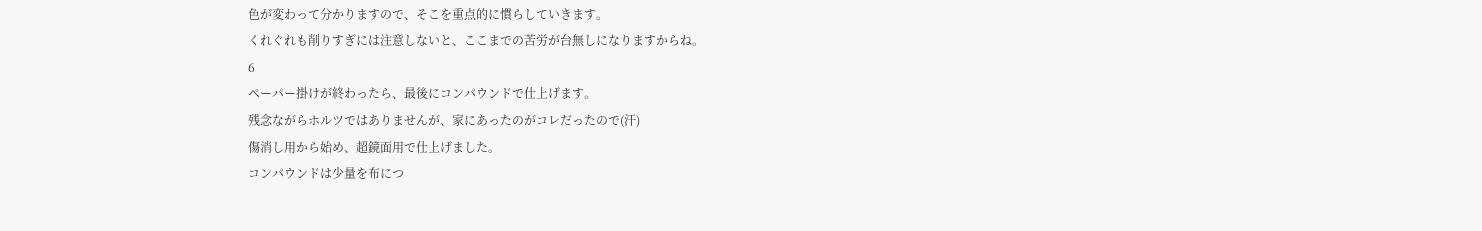色が変わって分かりますので、そこを重点的に慣らしていきます。
くれぐれも削りすぎには注意しないと、ここまでの苦労が台無しになりますからね。
6
ペーパー掛けが終わったら、最後にコンパウンドで仕上げます。
残念ながらホルツではありませんが、家にあったのがコレだったので(汗)
傷消し用から始め、超鏡面用で仕上げました。
コンパウンドは少量を布につ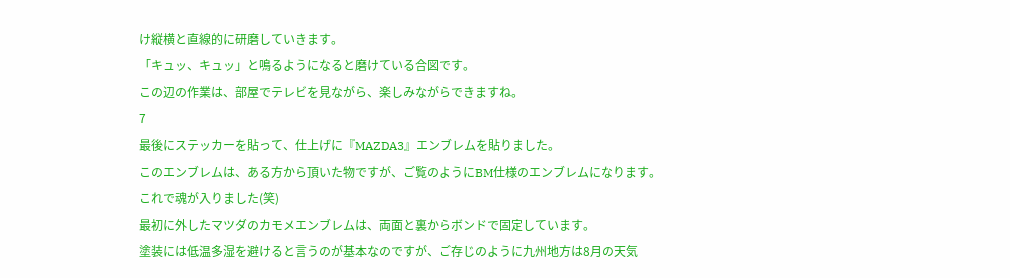け縦横と直線的に研磨していきます。
「キュッ、キュッ」と鳴るようになると磨けている合図です。
この辺の作業は、部屋でテレビを見ながら、楽しみながらできますね。
7
最後にステッカーを貼って、仕上げに『MAZDA3』エンブレムを貼りました。
このエンブレムは、ある方から頂いた物ですが、ご覧のようにBM仕様のエンブレムになります。
これで魂が入りました(笑)
最初に外したマツダのカモメエンブレムは、両面と裏からボンドで固定しています。
塗装には低温多湿を避けると言うのが基本なのですが、ご存じのように九州地方は8月の天気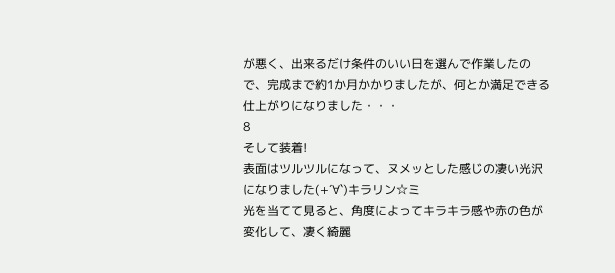が悪く、出来るだけ条件のいい日を選んで作業したので、完成まで約1か月かかりましたが、何とか満足できる仕上がりになりました・・・
8
そして装着!
表面はツルツルになって、ヌメッとした感じの凄い光沢になりました(+´∀`)キラリン☆ミ
光を当てて見ると、角度によってキラキラ感や赤の色が変化して、凄く綺麗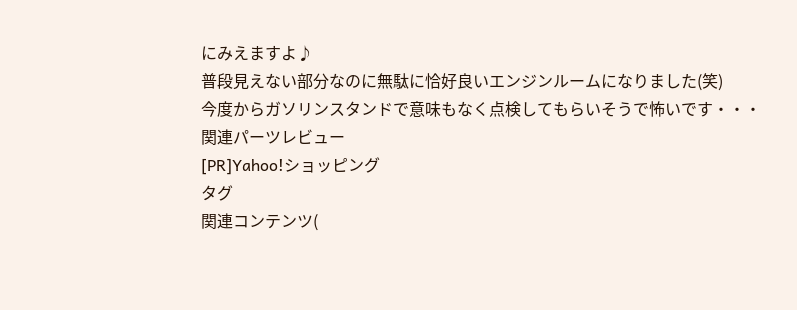にみえますよ♪
普段見えない部分なのに無駄に恰好良いエンジンルームになりました(笑)
今度からガソリンスタンドで意味もなく点検してもらいそうで怖いです・・・
関連パーツレビュー
[PR]Yahoo!ショッピング
タグ
関連コンテンツ(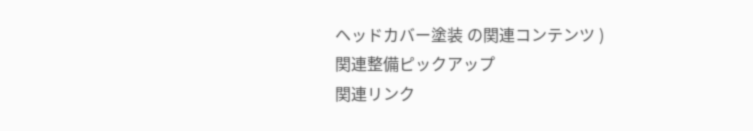ヘッドカバー塗装 の関連コンテンツ )
関連整備ピックアップ
関連リンク